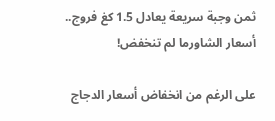ثمن وجبة سريعة يعادل 1.5 كغ فروج.. أسعار الشاورما لم تنخفض!

على الرغم من انخفاض أسعار الدجاج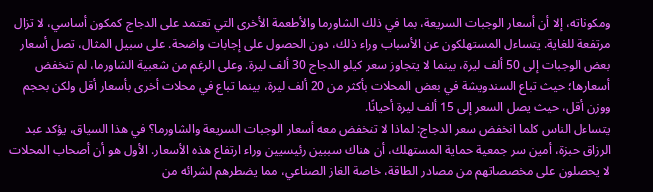ومكوناته، إلا أن أسعار الوجبات السريعة، بما في ذلك الشاورما والأطعمة الأخرى التي تعتمد على الدجاج كمكون أساسي، لا تزال مرتفعة للغاية. يتساءل المستهلكون عن الأسباب وراء ذلك، دون الحصول على إجابات واضحة. على سبيل المثال، تصل أسعار بعض الوجبات إلى 50 ألف ليرة، بينما لا يتجاوز سعر كيلو الدجاج 30 ألف ليرة. وعلى الرغم من شعبية الشاورما، لم تنخفض أسعارها؛ حيث تباع السندويشة في بعض المحلات بأكثر من 20 ألف ليرة، بينما تباع في محلات أخرى بأسعار أقل ولكن بحجم ووزن أقل، حيث يصل السعر إلى 15 ألف ليرة أحيانًا.
يتساءل الناس كلما انخفض سعر الدجاج: لماذا لا تنخفض معه أسعار الوجبات السريعة والشاورما؟ في هذا السياق، يؤكد عبد الرزاق حبزة، أمين سر جمعية حماية المستهلك، أن هناك سببين رئيسيين وراء ارتفاع هذه الأسعار. الأول هو أن أصحاب المحلات لا يحصلون على مخصصاتهم من مصادر الطاقة، خاصة الغاز الصناعي، مما يضطرهم لشرائه من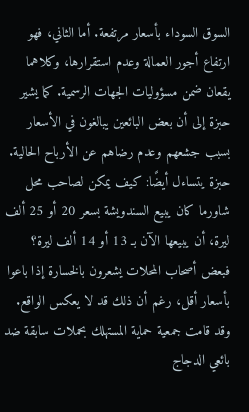السوق السوداء بأسعار مرتفعة. أما الثاني، فهو ارتفاع أجور العمالة وعدم استقرارها، وكلاهما يقعان ضمن مسؤوليات الجهات الرسمية. كما يشير حبزة إلى أن بعض البائعين يبالغون في الأسعار بسبب جشعهم وعدم رضاهم عن الأرباح الحالية.
حبزة يتساءل أيضًا: كيف يمكن لصاحب محل شاورما كان يبيع السندويشة بسعر 20 أو 25 ألف ليرة، أن يبيعها الآن بـ 13 أو 14 ألف ليرة؟ فبعض أصحاب المحلات يشعرون بالخسارة إذا باعوا بأسعار أقل، رغم أن ذلك قد لا يعكس الواقع. وقد قامت جمعية حماية المستهلك بحملات سابقة ضد بائعي الدجاج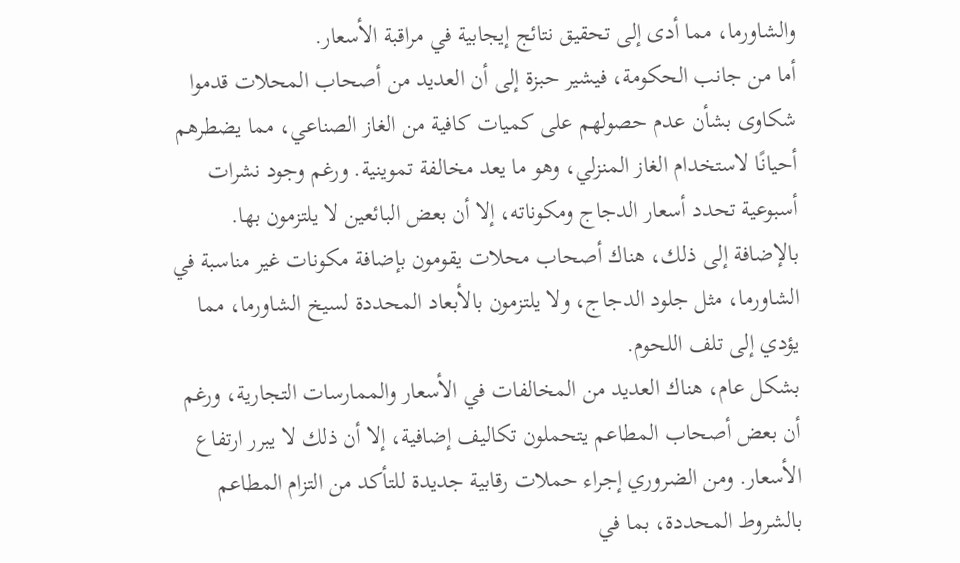والشاورما، مما أدى إلى تحقيق نتائج إيجابية في مراقبة الأسعار.
أما من جانب الحكومة، فيشير حبزة إلى أن العديد من أصحاب المحلات قدموا شكاوى بشأن عدم حصولهم على كميات كافية من الغاز الصناعي، مما يضطرهم أحيانًا لاستخدام الغاز المنزلي، وهو ما يعد مخالفة تموينية. ورغم وجود نشرات أسبوعية تحدد أسعار الدجاج ومكوناته، إلا أن بعض البائعين لا يلتزمون بها.
بالإضافة إلى ذلك، هناك أصحاب محلات يقومون بإضافة مكونات غير مناسبة في الشاورما، مثل جلود الدجاج، ولا يلتزمون بالأبعاد المحددة لسيخ الشاورما، مما يؤدي إلى تلف اللحوم.
بشكل عام، هناك العديد من المخالفات في الأسعار والممارسات التجارية، ورغم أن بعض أصحاب المطاعم يتحملون تكاليف إضافية، إلا أن ذلك لا يبرر ارتفاع الأسعار. ومن الضروري إجراء حملات رقابية جديدة للتأكد من التزام المطاعم بالشروط المحددة، بما في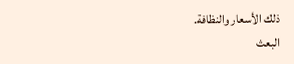ذلك الأسعار والنظافة.
البعث